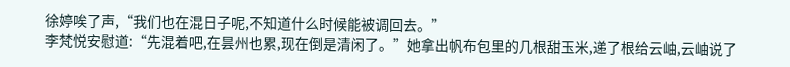徐婷唉了声,“我们也在混日子呢,不知道什么时候能被调回去。”
李梵悦安慰道:“先混着吧,在昙州也累,现在倒是清闲了。”她拿出帆布包里的几根甜玉米,递了根给云岫,云岫说了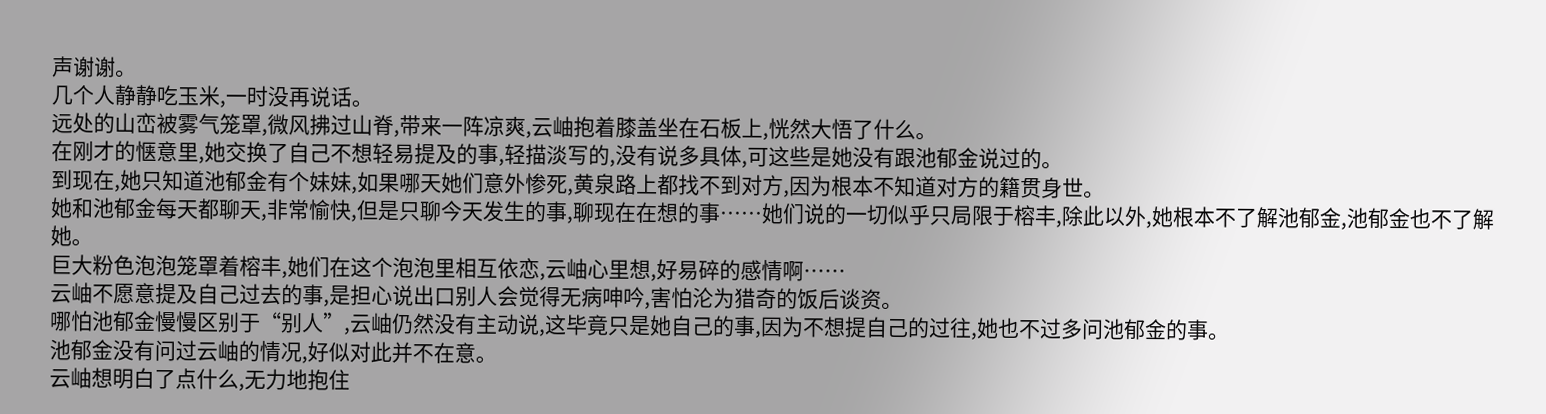声谢谢。
几个人静静吃玉米,一时没再说话。
远处的山峦被雾气笼罩,微风拂过山脊,带来一阵凉爽,云岫抱着膝盖坐在石板上,恍然大悟了什么。
在刚才的惬意里,她交换了自己不想轻易提及的事,轻描淡写的,没有说多具体,可这些是她没有跟池郁金说过的。
到现在,她只知道池郁金有个妹妹,如果哪天她们意外惨死,黄泉路上都找不到对方,因为根本不知道对方的籍贯身世。
她和池郁金每天都聊天,非常愉快,但是只聊今天发生的事,聊现在在想的事……她们说的一切似乎只局限于榕丰,除此以外,她根本不了解池郁金,池郁金也不了解她。
巨大粉色泡泡笼罩着榕丰,她们在这个泡泡里相互依恋,云岫心里想,好易碎的感情啊……
云岫不愿意提及自己过去的事,是担心说出口别人会觉得无病呻吟,害怕沦为猎奇的饭后谈资。
哪怕池郁金慢慢区别于“别人”,云岫仍然没有主动说,这毕竟只是她自己的事,因为不想提自己的过往,她也不过多问池郁金的事。
池郁金没有问过云岫的情况,好似对此并不在意。
云岫想明白了点什么,无力地抱住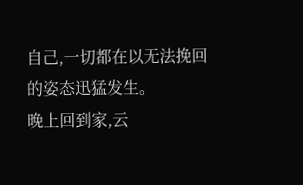自己,一切都在以无法挽回的姿态迅猛发生。
晚上回到家,云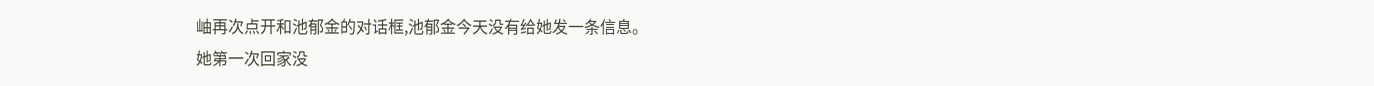岫再次点开和池郁金的对话框,池郁金今天没有给她发一条信息。
她第一次回家没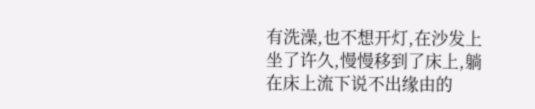有洗澡,也不想开灯,在沙发上坐了许久,慢慢移到了床上,躺在床上流下说不出缘由的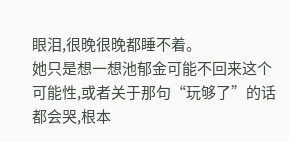眼泪,很晚很晚都睡不着。
她只是想一想池郁金可能不回来这个可能性,或者关于那句“玩够了”的话都会哭,根本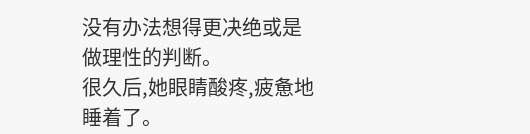没有办法想得更决绝或是做理性的判断。
很久后,她眼睛酸疼,疲惫地睡着了。